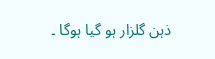ذہن گلزار ہو گیا ہوگا ۔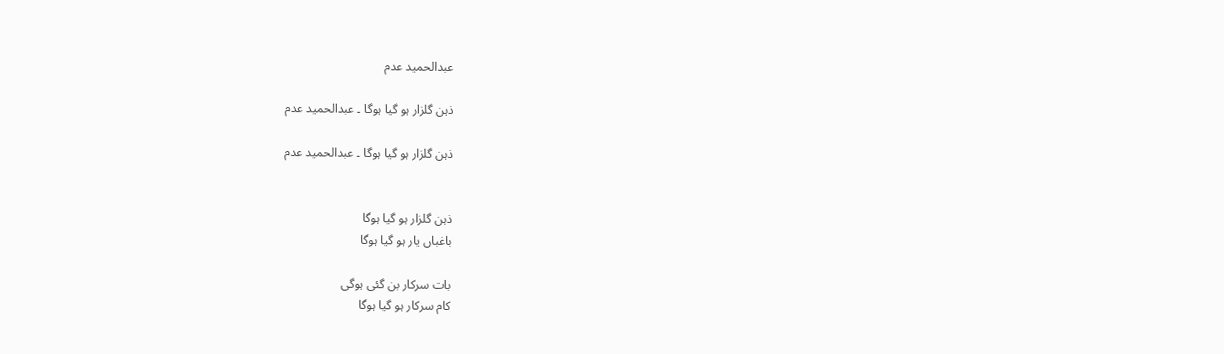عبدالحمید عدم

ذہن گلزار ہو گیا ہوگا ۔ عبدالحمید عدم

ذہن گلزار ہو گیا ہوگا ۔ عبدالحمید عدم


ذہن گلزار ہو گیا ہوگا
باغباں یار ہو گیا ہوگا

بات سرکار بن گئی ہوگی
کام سرکار ہو گیا ہوگا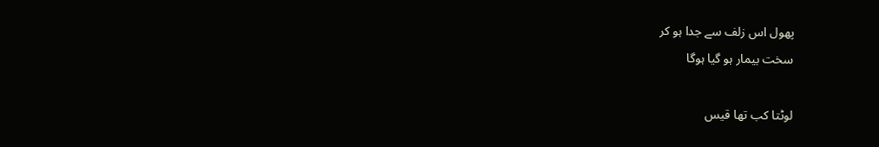پھول اس زلف سے جدا ہو کر
سخت بیمار ہو گیا ہوگا

لوٹتا کب تھا قیس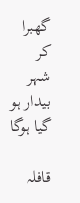گھبرا کر
شہر بیدار ہو گیا ہوگا

قافلہ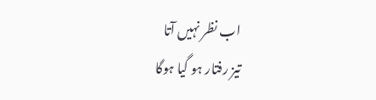اب نظر نہیں آتا
تیز رفتار ہو گیا ہوگا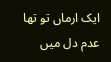ایک ارماں تو تھا عدم دل میں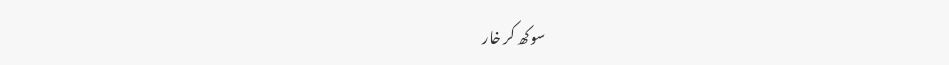سوکھ کر خار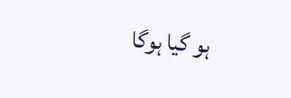ہو گیا ہوگا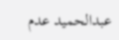عبدالحمید عدم